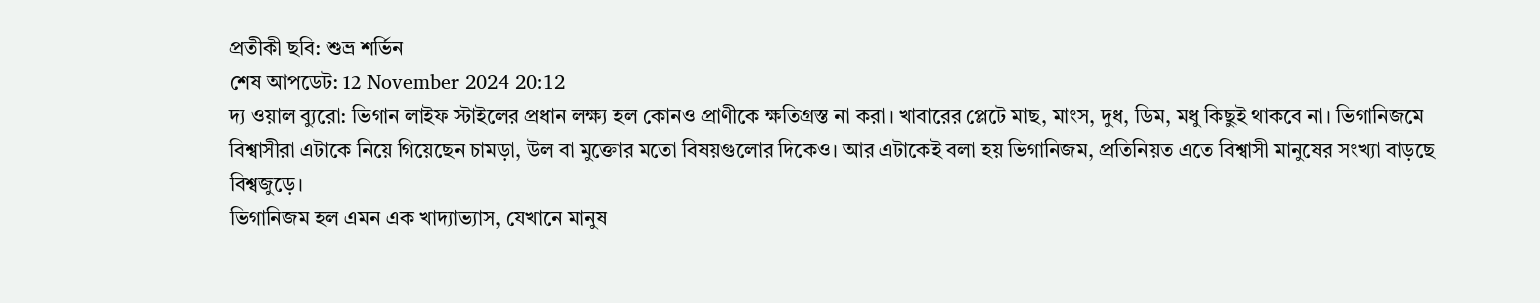প্রতীকী ছবি: শুভ্র শর্ভিন
শেষ আপডেট: 12 November 2024 20:12
দ্য ওয়াল ব্যুরো: ভিগান লাইফ স্টাইলের প্রধান লক্ষ্য হল কোনও প্রাণীকে ক্ষতিগ্রস্ত না করা। খাবারের প্লেটে মাছ, মাংস, দুধ, ডিম, মধু কিছুই থাকবে না। ভিগানিজমে বিশ্বাসীরা এটাকে নিয়ে গিয়েছেন চামড়া, উল বা মুক্তোর মতো বিষয়গুলোর দিকেও। আর এটাকেই বলা হয় ভিগানিজম, প্রতিনিয়ত এতে বিশ্বাসী মানুষের সংখ্যা বাড়ছে বিশ্বজুড়ে।
ভিগানিজম হল এমন এক খাদ্যাভ্যাস, যেখানে মানুষ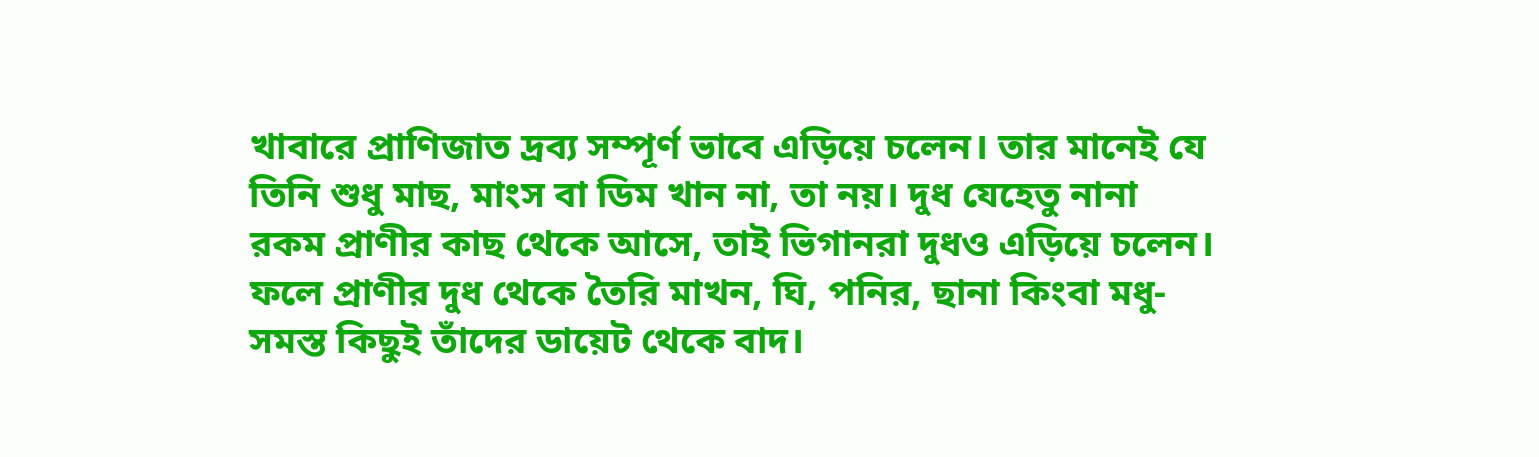খাবারে প্রাণিজাত দ্রব্য সম্পূর্ণ ভাবে এড়িয়ে চলেন। তার মানেই যে তিনি শুধু মাছ, মাংস বা ডিম খান না, তা নয়। দুধ যেহেতু নানা রকম প্রাণীর কাছ থেকে আসে, তাই ভিগানরা দুধও এড়িয়ে চলেন। ফলে প্রাণীর দুধ থেকে তৈরি মাখন, ঘি, পনির, ছানা কিংবা মধু- সমস্ত কিছুই তাঁদের ডায়েট থেকে বাদ।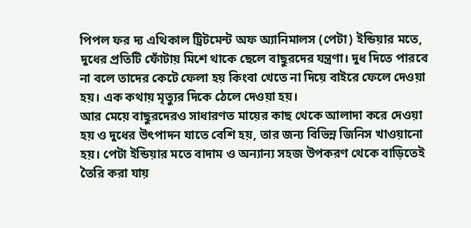পিপল ফর দ্য এথিকাল ট্রিটমেন্ট অফ অ্যানিমালস (পেটা) ইন্ডিয়ার মতে, দুধের প্রতিটি ফোঁটায় মিশে থাকে ছেলে বাছুরদের যন্ত্রণা। দুধ দিতে পারবে না বলে তাদের কেটে ফেলা হয় কিংবা খেতে না দিয়ে বাইরে ফেলে দেওয়া হয়। এক কথায় মৃত্যুর দিকে ঠেলে দেওয়া হয়।
আর মেয়ে বাছুরদেরও সাধারণত মায়ের কাছ থেকে আলাদা করে দেওয়া হয় ও দুধের উৎপাদন যাতে বেশি হয়, তার জন্য বিভিন্ন জিনিস খাওয়ানো হয়। পেটা ইন্ডিয়ার মতে বাদাম ও অন্যান্য সহজ উপকরণ থেকে বাড়িতেই তৈরি করা যায়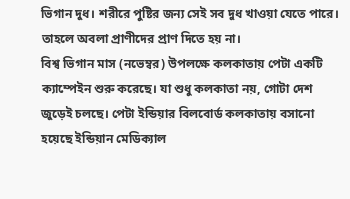ভিগান দুধ। শরীরে পুষ্টির জন্য সেই সব দুধ খাওয়া যেতে পারে। তাহলে অবলা প্রাণীদের প্রাণ দিতে হয় না।
বিশ্ব ভিগান মাস (নভেম্বর) উপলক্ষে কলকাতায় পেটা একটি ক্যাম্পেইন শুরু করেছে। যা শুধু কলকাতা নয়, গোটা দেশ জুড়েই চলছে। পেটা ইন্ডিয়ার বিলবোর্ড কলকাতায় বসানো হয়েছে ইন্ডিয়ান মেডিক্যাল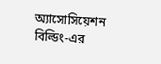অ্যাসোসিয়েশন বিল্ডিং-এর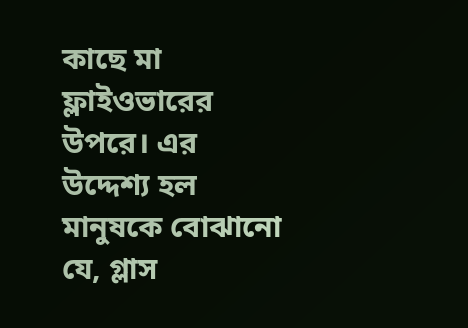কাছে মা ফ্লাইওভারের উপরে। এর উদ্দেশ্য হল মানুষকে বোঝানো যে, গ্লাস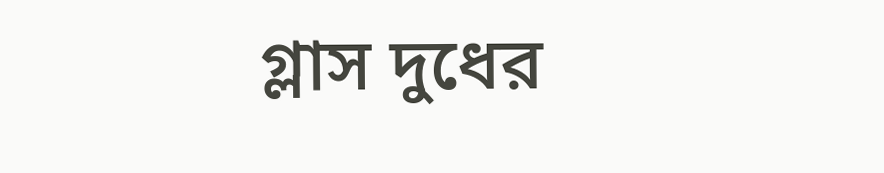গ্লাস দুধের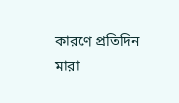কারণে প্রতিদিন মারা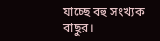যাচ্ছে বহু সংখ্যক বাছুর।